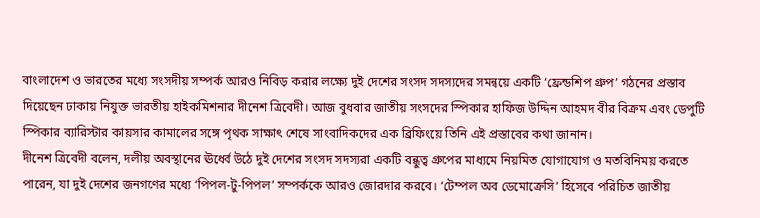বাংলাদেশ ও ভারতের মধ্যে সংসদীয় সম্পর্ক আরও নিবিড় করার লক্ষ্যে দুই দেশের সংসদ সদস্যদের সমন্বয়ে একটি ‘ফ্রেন্ডশিপ গ্রুপ’ গঠনের প্রস্তাব দিয়েছেন ঢাকায় নিযুক্ত ভারতীয় হাইকমিশনার দীনেশ ত্রিবেদী। আজ বুধবার জাতীয় সংসদের স্পিকার হাফিজ উদ্দিন আহমদ বীর বিক্রম এবং ডেপুটি স্পিকার ব্যারিস্টার কায়সার কামালের সঙ্গে পৃথক সাক্ষাৎ শেষে সাংবাদিকদের এক ব্রিফিংয়ে তিনি এই প্রস্তাবের কথা জানান।
দীনেশ ত্রিবেদী বলেন, দলীয় অবস্থানের ঊর্ধ্বে উঠে দুই দেশের সংসদ সদস্যরা একটি বন্ধুত্ব গ্রুপের মাধ্যমে নিয়মিত যোগাযোগ ও মতবিনিময় করতে পারেন, যা দুই দেশের জনগণের মধ্যে ‘পিপল-টু-পিপল’ সম্পর্ককে আরও জোরদার করবে। ‘টেম্পল অব ডেমোক্রেসি’ হিসেবে পরিচিত জাতীয়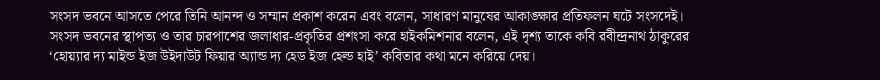সংসদ ভবনে আসতে পেরে তিনি আনন্দ ও সম্মান প্রকাশ করেন এবং বলেন, সাধারণ মানুষের আকাঙ্ক্ষার প্রতিফলন ঘটে সংসদেই।
সংসদ ভবনের স্থাপত্য ও তার চারপাশের জলাধার-প্রকৃতির প্রশংসা করে হাইকমিশনার বলেন, এই দৃশ্য তাকে কবি রবীন্দ্রনাথ ঠাকুরের ‘হোয়্যার দ্য মাইন্ড ইজ উইদাউট ফিয়ার অ্যান্ড দ্য হেড ইজ হেল্ড হাই’ কবিতার কথা মনে করিয়ে দেয়।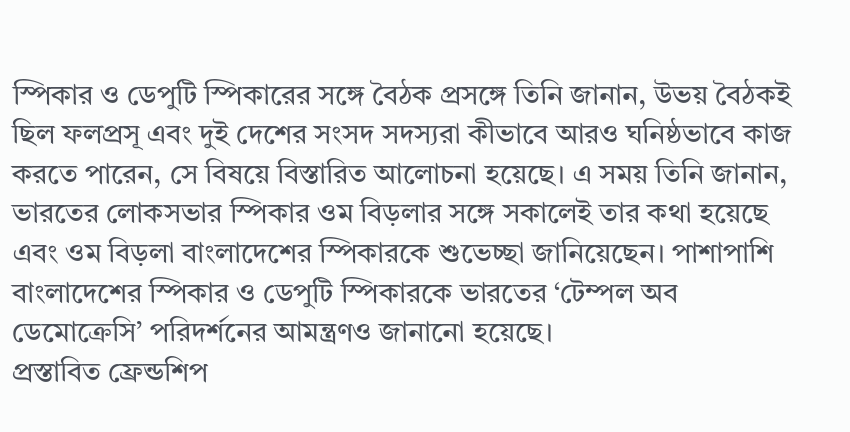স্পিকার ও ডেপুটি স্পিকারের সঙ্গে বৈঠক প্রসঙ্গে তিনি জানান, উভয় বৈঠকই ছিল ফলপ্রসূ এবং দুই দেশের সংসদ সদস্যরা কীভাবে আরও ঘনিষ্ঠভাবে কাজ করতে পারেন, সে বিষয়ে বিস্তারিত আলোচনা হয়েছে। এ সময় তিনি জানান, ভারতের লোকসভার স্পিকার ওম বিড়লার সঙ্গে সকালেই তার কথা হয়েছে এবং ওম বিড়লা বাংলাদেশের স্পিকারকে শুভেচ্ছা জানিয়েছেন। পাশাপাশি বাংলাদেশের স্পিকার ও ডেপুটি স্পিকারকে ভারতের ‘টেম্পল অব ডেমোক্রেসি’ পরিদর্শনের আমন্ত্রণও জানানো হয়েছে।
প্রস্তাবিত ফ্রেন্ডশিপ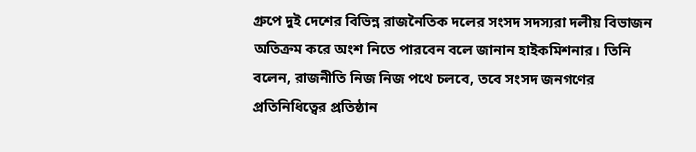গ্রুপে দুই দেশের বিভিন্ন রাজনৈতিক দলের সংসদ সদস্যরা দলীয় বিভাজন অতিক্রম করে অংশ নিতে পারবেন বলে জানান হাইকমিশনার। তিনি বলেন, রাজনীতি নিজ নিজ পথে চলবে, তবে সংসদ জনগণের প্রতিনিধিত্বের প্রতিষ্ঠান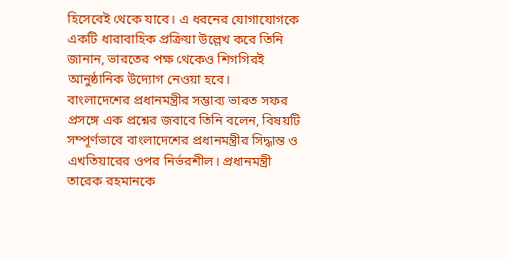হিসেবেই থেকে যাবে। এ ধরনের যোগাযোগকে একটি ধারাবাহিক প্রক্রিয়া উল্লেখ করে তিনি জানান, ভারতের পক্ষ থেকেও শিগগিরই আনুষ্ঠানিক উদ্যোগ নেওয়া হবে।
বাংলাদেশের প্রধানমন্ত্রীর সম্ভাব্য ভারত সফর প্রসঙ্গে এক প্রশ্নের জবাবে তিনি বলেন, বিষয়টি সম্পূর্ণভাবে বাংলাদেশের প্রধানমন্ত্রীর সিদ্ধান্ত ও এখতিয়ারের ওপর নির্ভরশীল। প্রধানমন্ত্রী তারেক রহমানকে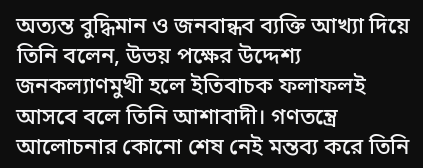অত্যন্ত বুদ্ধিমান ও জনবান্ধব ব্যক্তি আখ্যা দিয়ে তিনি বলেন, উভয় পক্ষের উদ্দেশ্য জনকল্যাণমুখী হলে ইতিবাচক ফলাফলই আসবে বলে তিনি আশাবাদী। গণতন্ত্রে আলোচনার কোনো শেষ নেই মন্তব্য করে তিনি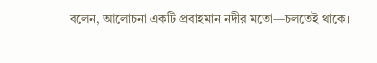বলেন, আলোচনা একটি প্রবাহমান নদীর মতো—চলতেই থাকে।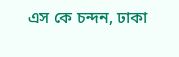এস কে চন্দন, ঢাকা